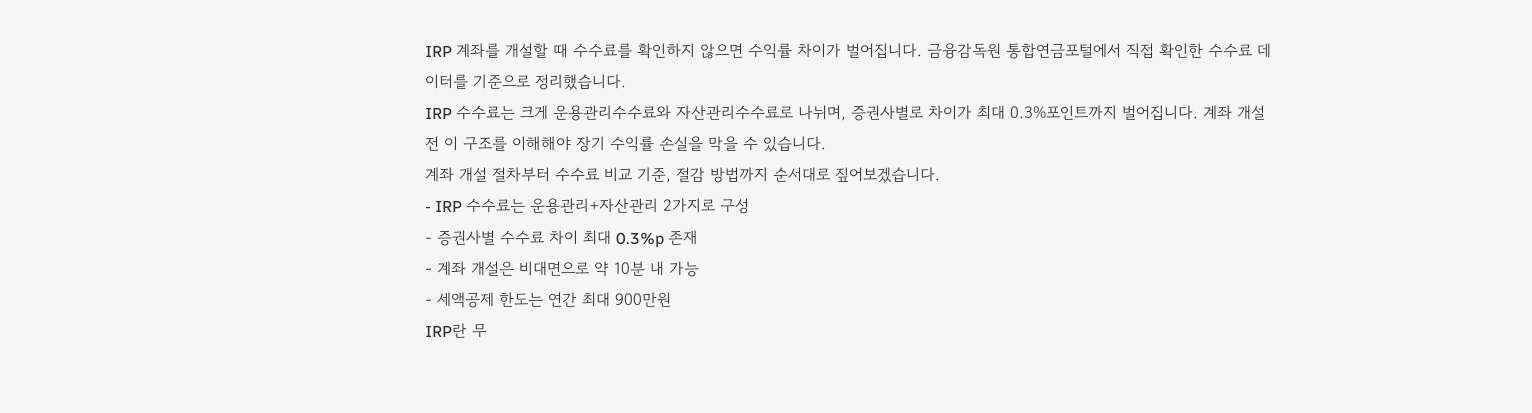IRP 계좌를 개설할 때 수수료를 확인하지 않으면 수익률 차이가 벌어집니다. 금융감독원 통합연금포털에서 직접 확인한 수수료 데이터를 기준으로 정리했습니다.
IRP 수수료는 크게 운용관리수수료와 자산관리수수료로 나뉘며, 증권사별로 차이가 최대 0.3%포인트까지 벌어집니다. 계좌 개설 전 이 구조를 이해해야 장기 수익률 손실을 막을 수 있습니다.
계좌 개설 절차부터 수수료 비교 기준, 절감 방법까지 순서대로 짚어보겠습니다.
- IRP 수수료는 운용관리+자산관리 2가지로 구성
- 증권사별 수수료 차이 최대 0.3%p 존재
- 계좌 개설은 비대면으로 약 10분 내 가능
- 세액공제 한도는 연간 최대 900만원
IRP란 무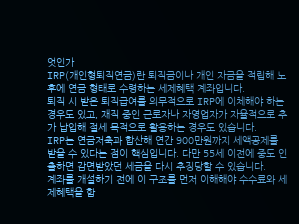엇인가
IRP(개인형퇴직연금)란 퇴직금이나 개인 자금을 적립해 노후에 연금 형태로 수령하는 세제혜택 계좌입니다.
퇴직 시 받은 퇴직급여를 의무적으로 IRP에 이체해야 하는 경우도 있고, 재직 중인 근로자나 자영업자가 자율적으로 추가 납입해 절세 목적으로 활용하는 경우도 있습니다.
IRP는 연금저축과 합산해 연간 900만원까지 세액공제를 받을 수 있다는 점이 핵심입니다. 다만 55세 이전에 중도 인출하면 감면받았던 세금을 다시 추징당할 수 있습니다.
계좌를 개설하기 전에 이 구조를 먼저 이해해야 수수료와 세제혜택을 함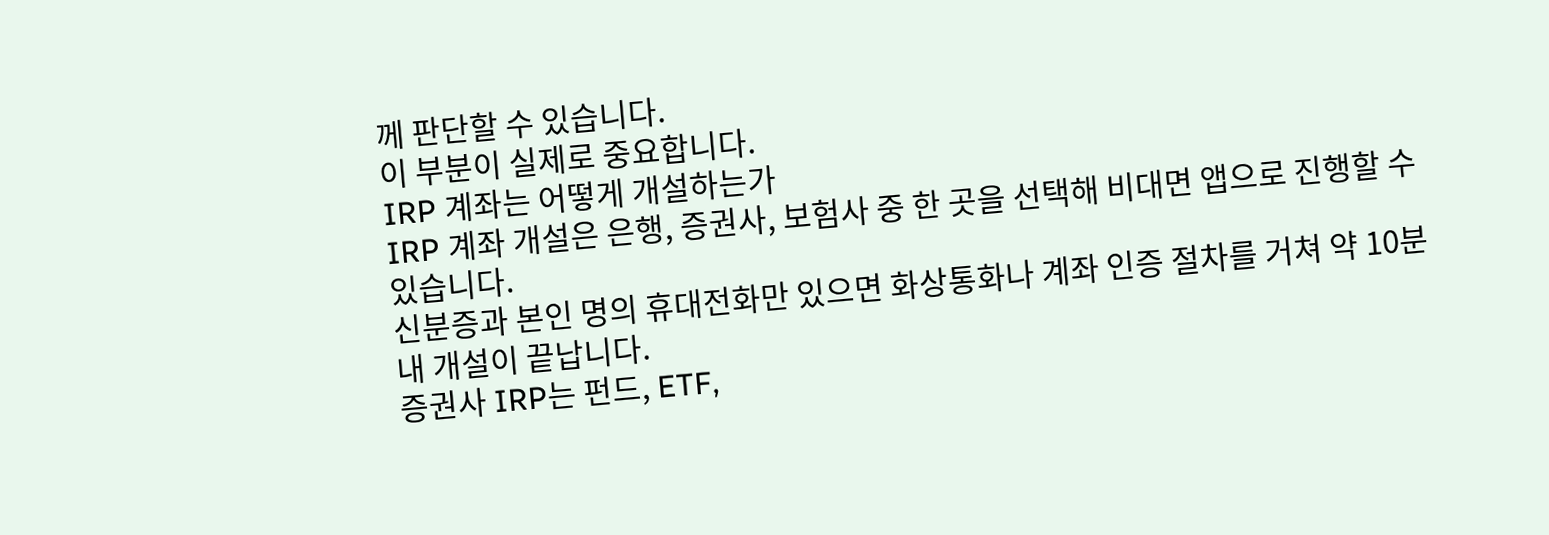께 판단할 수 있습니다.
이 부분이 실제로 중요합니다.
IRP 계좌는 어떻게 개설하는가
IRP 계좌 개설은 은행, 증권사, 보험사 중 한 곳을 선택해 비대면 앱으로 진행할 수 있습니다.
신분증과 본인 명의 휴대전화만 있으면 화상통화나 계좌 인증 절차를 거쳐 약 10분 내 개설이 끝납니다.
증권사 IRP는 펀드, ETF,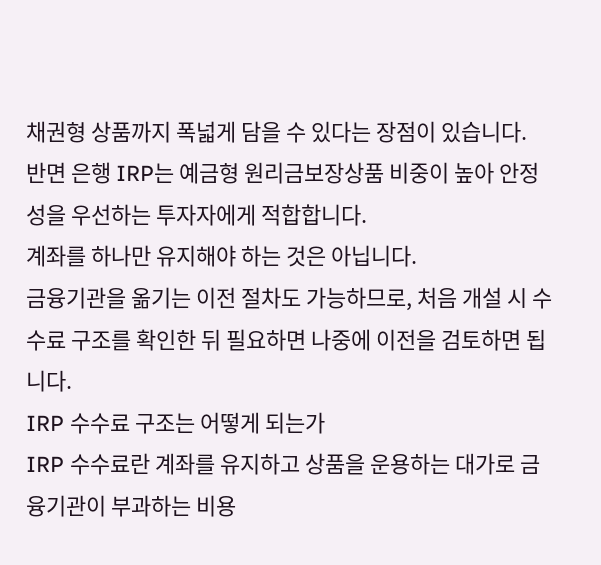채권형 상품까지 폭넓게 담을 수 있다는 장점이 있습니다.
반면 은행 IRP는 예금형 원리금보장상품 비중이 높아 안정성을 우선하는 투자자에게 적합합니다.
계좌를 하나만 유지해야 하는 것은 아닙니다.
금융기관을 옮기는 이전 절차도 가능하므로, 처음 개설 시 수수료 구조를 확인한 뒤 필요하면 나중에 이전을 검토하면 됩니다.
IRP 수수료 구조는 어떻게 되는가
IRP 수수료란 계좌를 유지하고 상품을 운용하는 대가로 금융기관이 부과하는 비용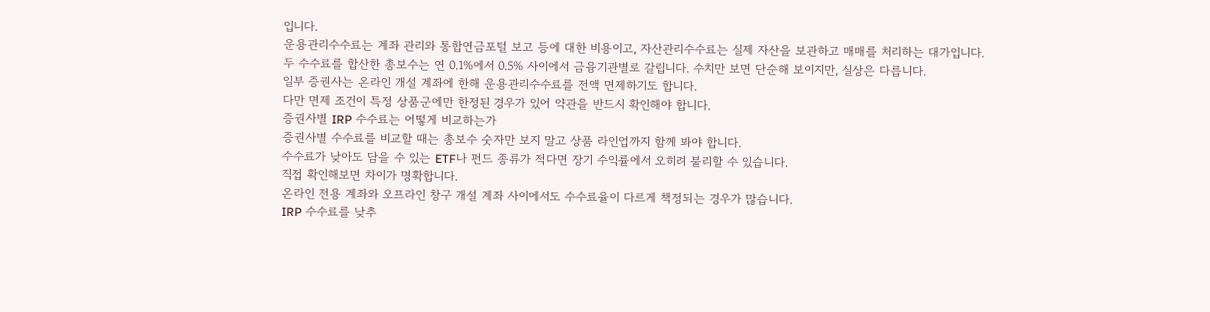입니다.
운용관리수수료는 계좌 관리와 통합연금포털 보고 등에 대한 비용이고, 자산관리수수료는 실제 자산을 보관하고 매매를 처리하는 대가입니다.
두 수수료를 합산한 총보수는 연 0.1%에서 0.5% 사이에서 금융기관별로 갈립니다. 수치만 보면 단순해 보이지만, 실상은 다릅니다.
일부 증권사는 온라인 개설 계좌에 한해 운용관리수수료를 전액 면제하기도 합니다.
다만 면제 조건이 특정 상품군에만 한정된 경우가 있어 약관을 반드시 확인해야 합니다.
증권사별 IRP 수수료는 어떻게 비교하는가
증권사별 수수료를 비교할 때는 총보수 숫자만 보지 말고 상품 라인업까지 함께 봐야 합니다.
수수료가 낮아도 담을 수 있는 ETF나 펀드 종류가 적다면 장기 수익률에서 오히려 불리할 수 있습니다.
직접 확인해보면 차이가 명확합니다.
온라인 전용 계좌와 오프라인 창구 개설 계좌 사이에서도 수수료율이 다르게 책정되는 경우가 많습니다.
IRP 수수료를 낮추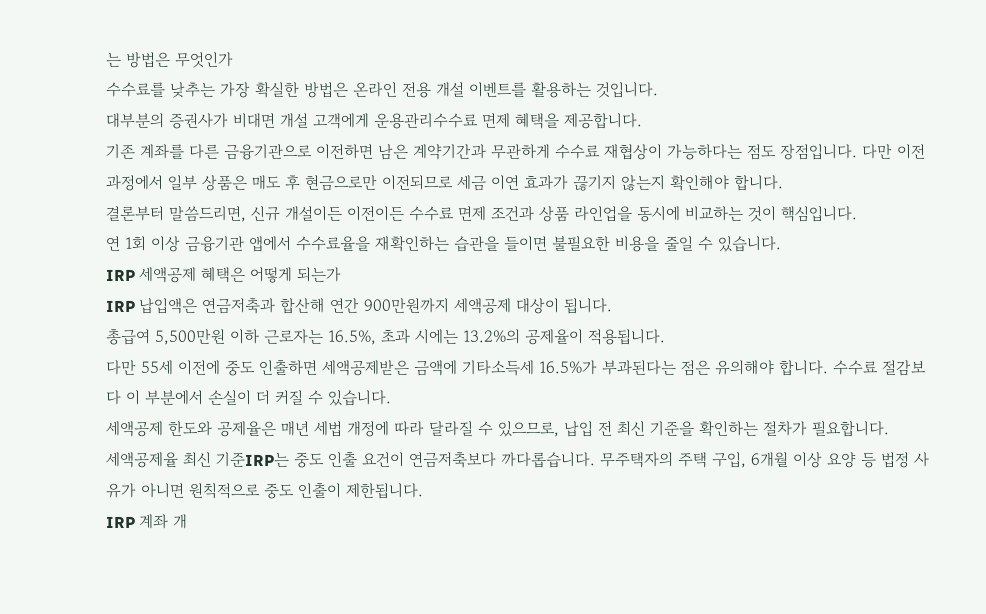는 방법은 무엇인가
수수료를 낮추는 가장 확실한 방법은 온라인 전용 개설 이벤트를 활용하는 것입니다.
대부분의 증권사가 비대면 개설 고객에게 운용관리수수료 면제 혜택을 제공합니다.
기존 계좌를 다른 금융기관으로 이전하면 남은 계약기간과 무관하게 수수료 재협상이 가능하다는 점도 장점입니다. 다만 이전 과정에서 일부 상품은 매도 후 현금으로만 이전되므로 세금 이연 효과가 끊기지 않는지 확인해야 합니다.
결론부터 말씀드리면, 신규 개설이든 이전이든 수수료 면제 조건과 상품 라인업을 동시에 비교하는 것이 핵심입니다.
연 1회 이상 금융기관 앱에서 수수료율을 재확인하는 습관을 들이면 불필요한 비용을 줄일 수 있습니다.
IRP 세액공제 혜택은 어떻게 되는가
IRP 납입액은 연금저축과 합산해 연간 900만원까지 세액공제 대상이 됩니다.
총급여 5,500만원 이하 근로자는 16.5%, 초과 시에는 13.2%의 공제율이 적용됩니다.
다만 55세 이전에 중도 인출하면 세액공제받은 금액에 기타소득세 16.5%가 부과된다는 점은 유의해야 합니다. 수수료 절감보다 이 부분에서 손실이 더 커질 수 있습니다.
세액공제 한도와 공제율은 매년 세법 개정에 따라 달라질 수 있으므로, 납입 전 최신 기준을 확인하는 절차가 필요합니다.
세액공제율 최신 기준IRP는 중도 인출 요건이 연금저축보다 까다롭습니다. 무주택자의 주택 구입, 6개월 이상 요양 등 법정 사유가 아니면 원칙적으로 중도 인출이 제한됩니다.
IRP 계좌 개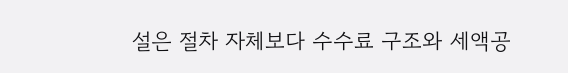설은 절차 자체보다 수수료 구조와 세액공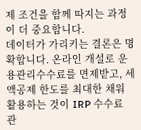제 조건을 함께 따지는 과정이 더 중요합니다.
데이터가 가리키는 결론은 명확합니다. 온라인 개설로 운용관리수수료를 면제받고, 세액공제 한도를 최대한 채워 활용하는 것이 IRP 수수료 관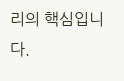리의 핵심입니다.